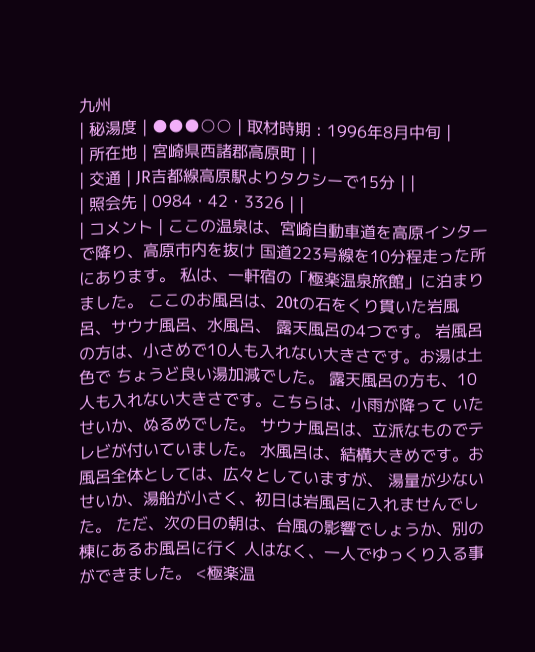九州
| 秘湯度 | ●●●○○ | 取材時期 : 1996年8月中旬 |
| 所在地 | 宮崎県西諸郡高原町 | |
| 交通 | JR吉都線高原駅よりタクシーで15分 | |
| 照会先 | 0984・42・3326 | |
| コメント | ここの温泉は、宮崎自動車道を高原インターで降り、高原市内を抜け 国道223号線を10分程走った所にあります。 私は、一軒宿の「極楽温泉旅館」に泊まりました。 ここのお風呂は、20tの石をくり貫いた岩風呂、サウナ風呂、水風呂、 露天風呂の4つです。 岩風呂の方は、小さめで10人も入れない大きさです。お湯は土色で ちょうど良い湯加減でした。 露天風呂の方も、10人も入れない大きさです。こちらは、小雨が降って いたせいか、ぬるめでした。 サウナ風呂は、立派なものでテレビが付いていました。 水風呂は、結構大きめです。お風呂全体としては、広々としていますが、 湯量が少ないせいか、湯船が小さく、初日は岩風呂に入れませんでした。 ただ、次の日の朝は、台風の影響でしょうか、別の棟にあるお風呂に行く 人はなく、一人でゆっくり入る事ができました。 <極楽温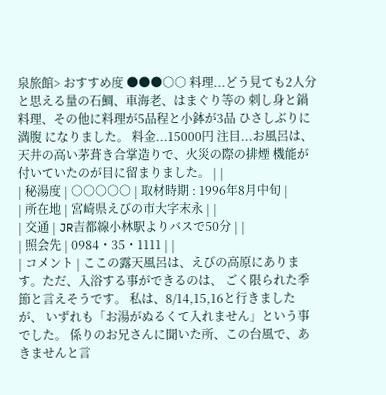泉旅館> おすすめ度 ●●●○○ 料理...どう見ても2人分と思える量の石鯛、車海老、はまぐり等の 刺し身と鍋料理、その他に料理が5品程と小鉢が3品 ひさしぶりに満腹 になりました。 料金...15000円 注目...お風呂は、天井の高い茅葺き合掌造りで、火災の際の排煙 機能が付いていたのが目に留まりました。 | |
| 秘湯度 | ○○○○○ | 取材時期 : 1996年8月中旬 |
| 所在地 | 宮崎県えびの市大字末永 | |
| 交通 | JR吉都線小林駅よりバスで50分 | |
| 照会先 | 0984・35・1111 | |
| コメント | ここの露天風呂は、えびの高原にあります。ただ、入浴する事ができるのは、 ごく限られた季節と言えそうです。 私は、8/14,15,16と行きましたが、 いずれも「お湯がぬるくて入れません」という事でした。 係りのお兄さんに聞いた所、この台風で、あきませんと言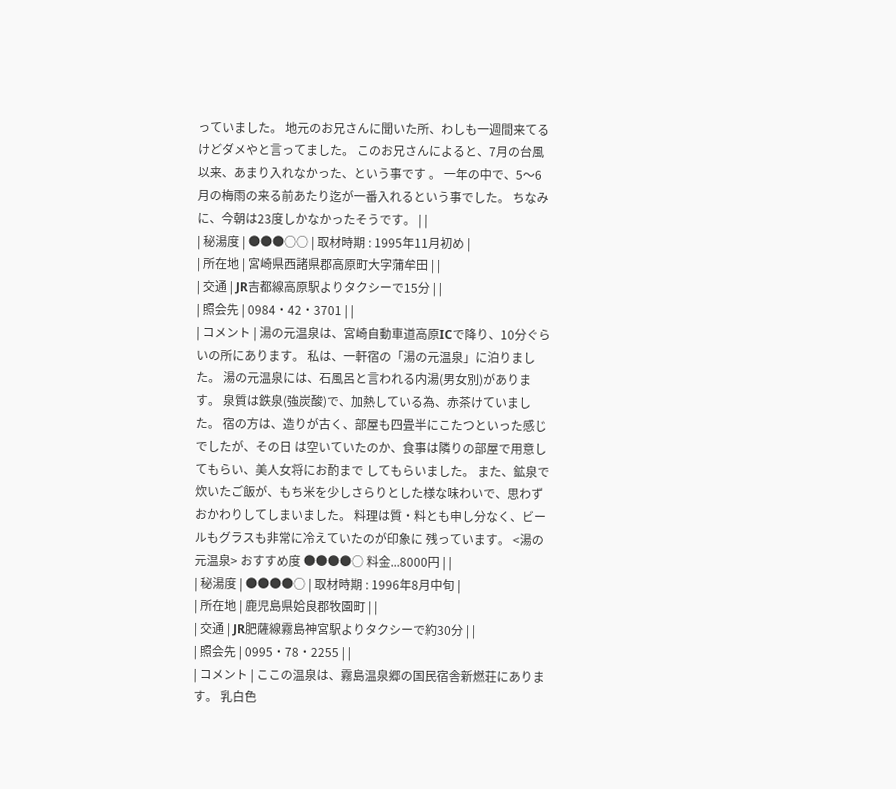っていました。 地元のお兄さんに聞いた所、わしも一週間来てるけどダメやと言ってました。 このお兄さんによると、7月の台風以来、あまり入れなかった、という事です 。 一年の中で、5〜6月の梅雨の来る前あたり迄が一番入れるという事でした。 ちなみに、今朝は23度しかなかったそうです。 | |
| 秘湯度 | ●●●○○ | 取材時期 : 1995年11月初め |
| 所在地 | 宮崎県西諸県郡高原町大字蒲牟田 | |
| 交通 | JR吉都線高原駅よりタクシーで15分 | |
| 照会先 | 0984・42・3701 | |
| コメント | 湯の元温泉は、宮崎自動車道高原ICで降り、10分ぐらいの所にあります。 私は、一軒宿の「湯の元温泉」に泊りました。 湯の元温泉には、石風呂と言われる内湯(男女別)があります。 泉質は鉄泉(強炭酸)で、加熱している為、赤茶けていました。 宿の方は、造りが古く、部屋も四畳半にこたつといった感じでしたが、その日 は空いていたのか、食事は隣りの部屋で用意してもらい、美人女将にお酌まで してもらいました。 また、鉱泉で炊いたご飯が、もち米を少しさらりとした様な味わいで、思わず おかわりしてしまいました。 料理は質・料とも申し分なく、ビールもグラスも非常に冷えていたのが印象に 残っています。 <湯の元温泉> おすすめ度 ●●●●○ 料金...8000円 | |
| 秘湯度 | ●●●●○ | 取材時期 : 1996年8月中旬 |
| 所在地 | 鹿児島県姶良郡牧園町 | |
| 交通 | JR肥薩線霧島神宮駅よりタクシーで約30分 | |
| 照会先 | 0995・78・2255 | |
| コメント | ここの温泉は、霧島温泉郷の国民宿舎新燃荘にあります。 乳白色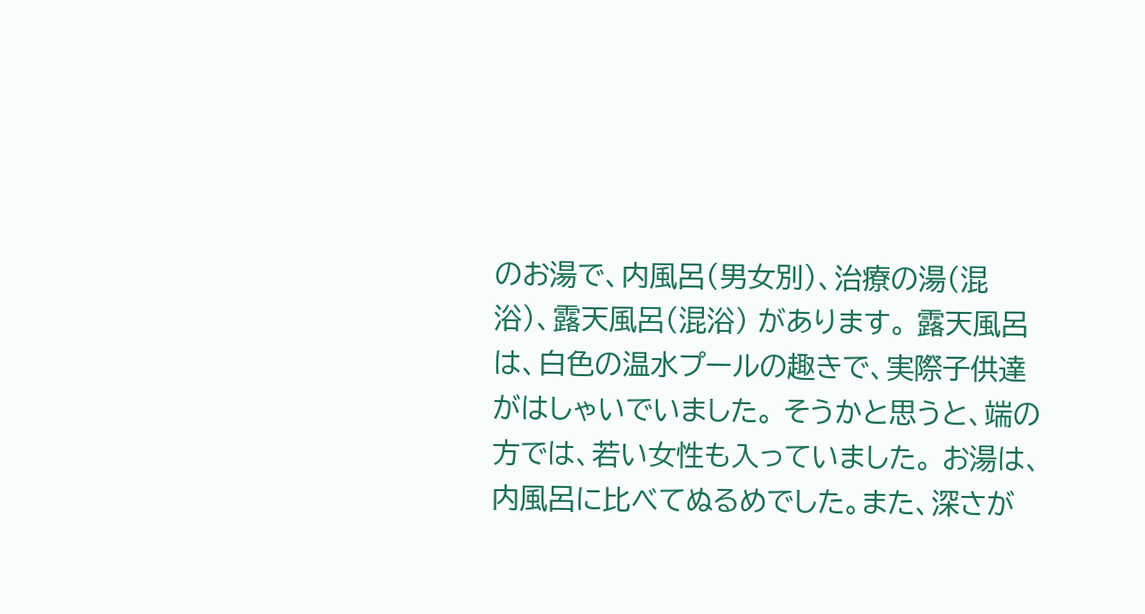のお湯で、内風呂(男女別)、治療の湯(混浴)、露天風呂(混浴) があります。 露天風呂は、白色の温水プールの趣きで、実際子供達がはしゃいでいました。 そうかと思うと、端の方では、若い女性も入っていました。 お湯は、内風呂に比べてぬるめでした。また、深さが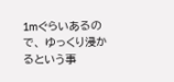1mぐらいあるので、 ゆっくり浸かるという事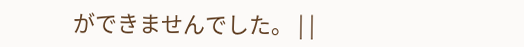ができませんでした。 | |